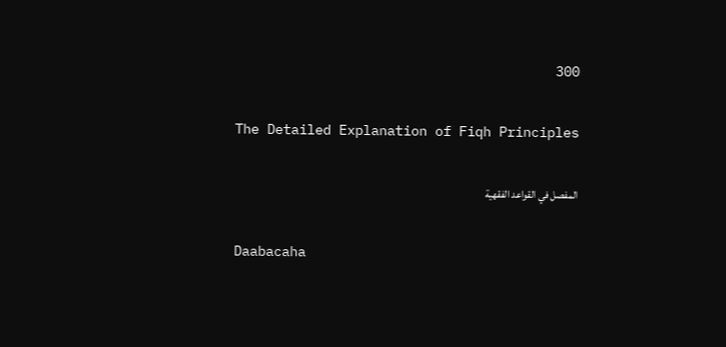300

The Detailed Explanation of Fiqh Principles

المفصل في القواعد الفقهية

Daabacaha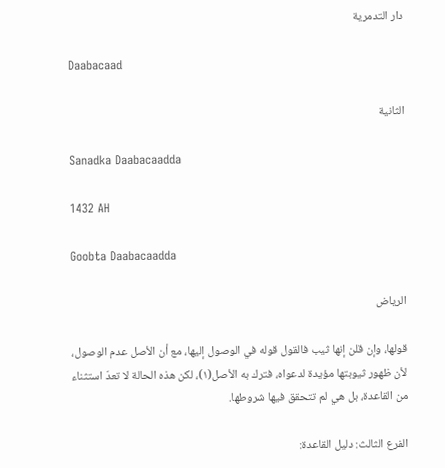دار التدمرية

Daabacaad

الثانية

Sanadka Daabacaadda

1432 AH

Goobta Daabacaadda

الرياض

قولها، وإن قلن إنها ثيب فالقول قوله في الوصول إليها، مع أن الأصل عدم الوصول، لأن ظهور ثيوبتها مؤيدة لدعواه، فترك به الأصل(١)، لكن هذه الحالة لا تعدّ استثناء من القاعدة، بل هي لم تتحقق فيها شروطها.

الفرع الثالث: دليل القاعدة: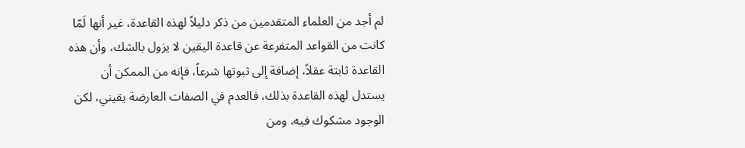لم أجد من العلماء المتقدمين من ذكر دليلاً لهذه القاعدة، غير أنها لَمّا كانت من القواعد المتفرعة عن قاعدة اليقين لا يزول بالشك، وأن هذه القاعدة ثابتة عقلاً، إضافة إلى ثبوتها شرعاً، فإنه من الممكن أن يستدل لهذه القاعدة بذلك، فالعدم في الصفات العارضة يقيني، لكن الوجود مشكوك فيه، ومن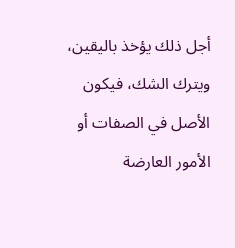أجل ذلك يؤخذ باليقين، ويترك الشك، فيكون الأصل في الصفات أو الأمور العارضة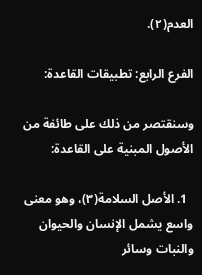العدم(٢).

الفرع الرابع: تطبيقات القاعدة:

وسنقتصر من ذلك على طائفة من الأصول المبنية على القاعدة:

  1. الأصل السلامة(٣)، وهو معنى واسع يشمل الإنسان والحيوان والنبات وسائر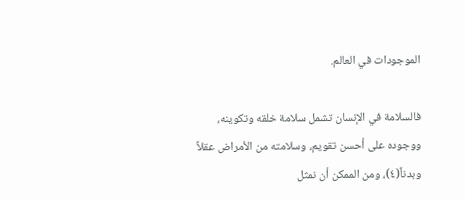الموجودات في العالم.

فالسلامة في الإنسان تشمل سلامة خلقه وتكوينه، ووجوده على أحسن تقويم، وسلامته من الأمراض عقلاً وبدناً(٤)، ومن الممكن أن نمثل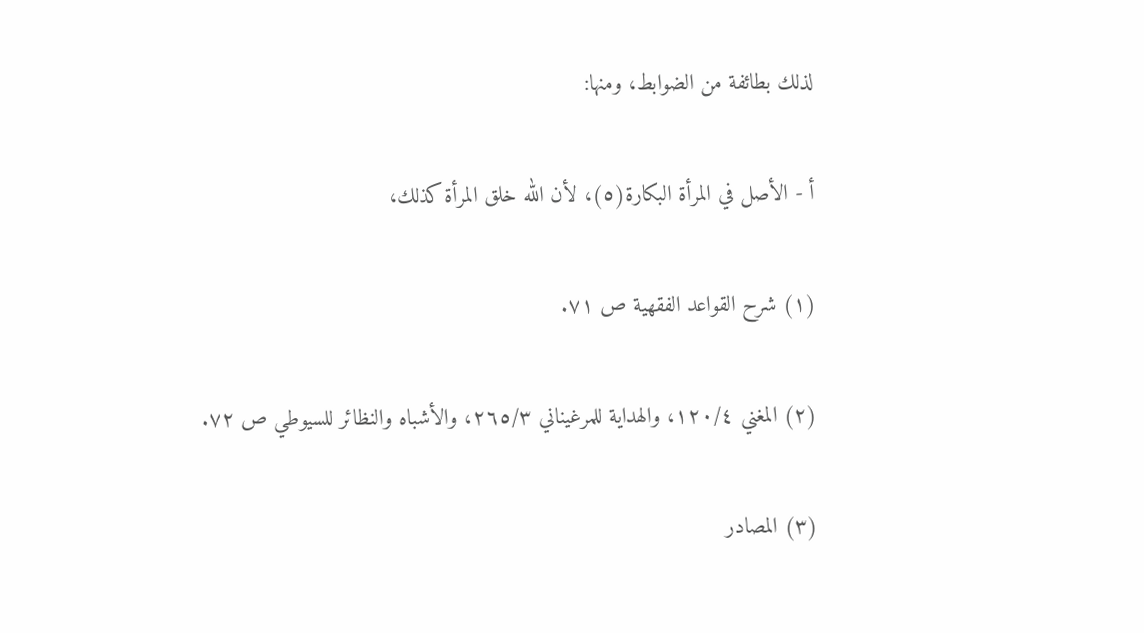لذلك بطائفة من الضوابط، ومنها:

أ - الأصل في المرأة البكارة(٥)، لأن الله خلق المرأة كذلك،

(١) شرح القواعد الفقهية ص ٧١.

(٢) المغني ١٢٠/٤، والهداية للمرغيناني ٢٦٥/٣، والأشباه والنظائر للسيوطي ص ٧٢.

(٣) المصادر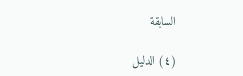السابقة

(٤) الدليل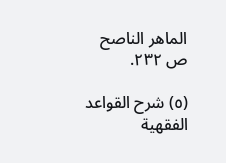الماهر الناصح ص ٢٣٢.

(٥) شرح القواعد الفقهية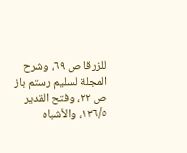للزرقا ص ٦٩، وشرح المجلة لسليم رستم باز ص ٢٢، وفتح القدير ١٣٦/٥، والأشباه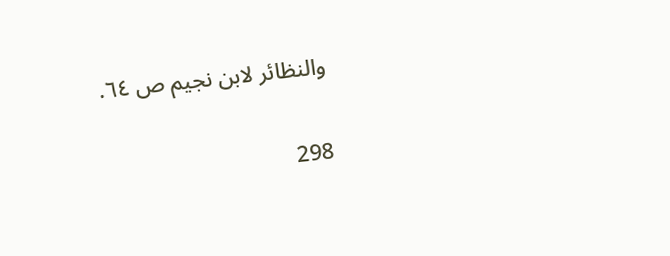والنظائر لابن نجيم ص ٦٤.

298